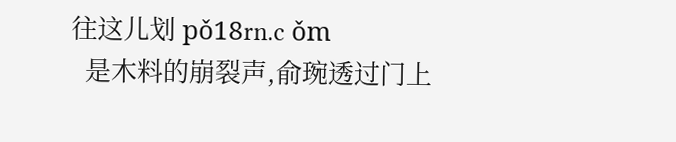往这儿划 pǒ18rn.c ǒm
  是木料的崩裂声,俞琬透过门上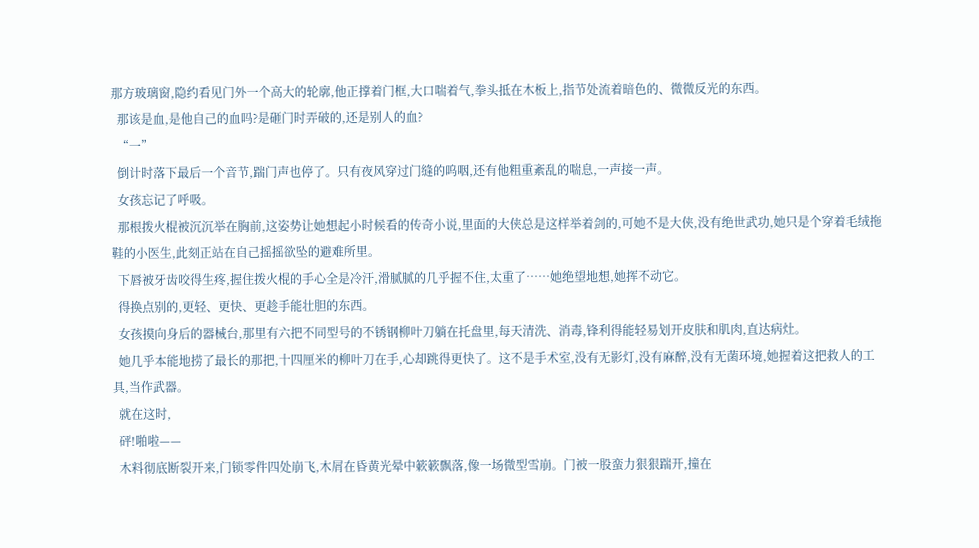那方玻璃窗,隐约看见门外一个高大的轮廓,他正撑着门框,大口喘着气,拳头抵在木板上,指节处流着暗色的、微微反光的东西。
  那该是血,是他自己的血吗?是砸门时弄破的,还是别人的血?
  “一”
  倒计时落下最后一个音节,踹门声也停了。只有夜风穿过门缝的呜咽,还有他粗重紊乱的喘息,一声接一声。
  女孩忘记了呼吸。
  那根拨火棍被沉沉举在胸前,这姿势让她想起小时候看的传奇小说,里面的大侠总是这样举着剑的,可她不是大侠,没有绝世武功,她只是个穿着毛绒拖鞋的小医生,此刻正站在自己摇摇欲坠的避难所里。
  下唇被牙齿咬得生疼,握住拨火棍的手心全是冷汗,滑腻腻的几乎握不住,太重了……她绝望地想,她挥不动它。
  得换点别的,更轻、更快、更趁手能壮胆的东西。
  女孩摸向身后的器械台,那里有六把不同型号的不锈钢柳叶刀躺在托盘里,每天清洗、消毒,锋利得能轻易划开皮肤和肌肉,直达病灶。
  她几乎本能地捞了最长的那把,十四厘米的柳叶刀在手,心却跳得更快了。这不是手术室,没有无影灯,没有麻醉,没有无菌环境,她握着这把救人的工具,当作武器。
  就在这时,
  砰!啪啦——
  木料彻底断裂开来,门锁零件四处崩飞,木屑在昏黄光晕中簌簌飘落,像一场微型雪崩。门被一股蛮力狠狠踹开,撞在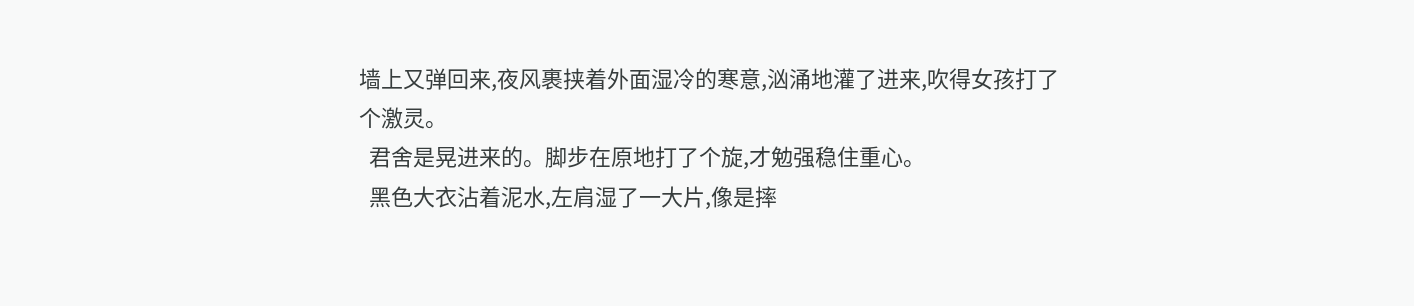墙上又弹回来,夜风裹挟着外面湿冷的寒意,汹涌地灌了进来,吹得女孩打了个激灵。
  君舍是晃进来的。脚步在原地打了个旋,才勉强稳住重心。
  黑色大衣沾着泥水,左肩湿了一大片,像是摔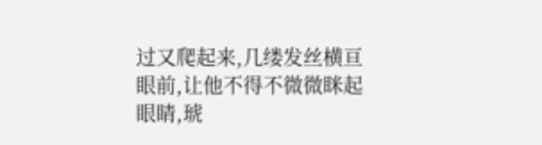过又爬起来,几缕发丝横亘眼前,让他不得不微微眯起眼睛,琥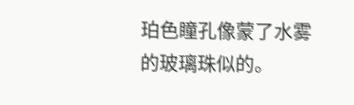珀色瞳孔像蒙了水雾的玻璃珠似的。